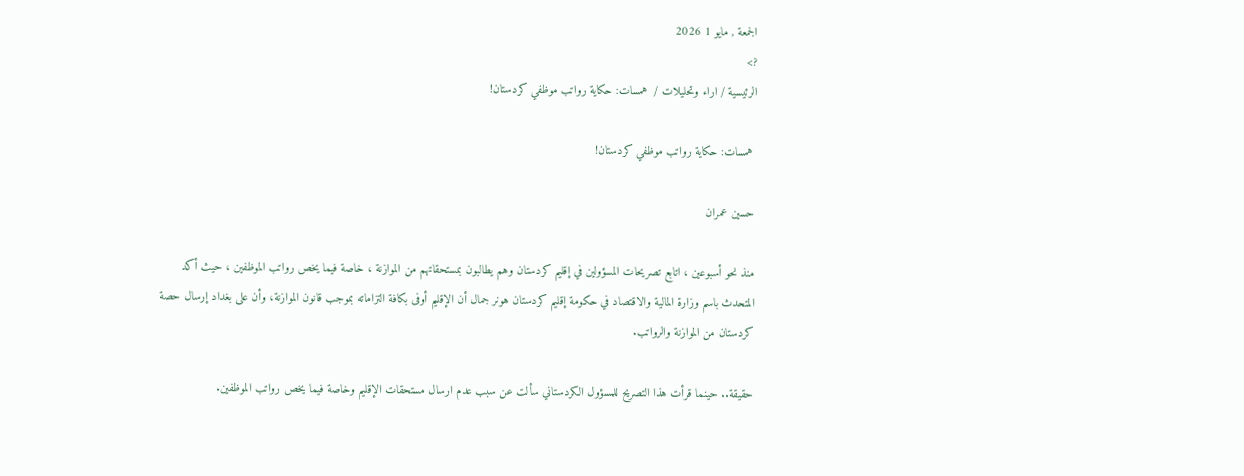الجمعة , مايو 1 2026
?>
الرئيسية / اراء وتحليلات /  همسات: حكاية رواتب موظفي كردستان!

 همسات: حكاية رواتب موظفي كردستان!

حسين عمران

منذ نحو أسبوعين ، اتابع تصريحات المسؤولين في إقليم كردستان وهم يطالبون بمستحقاتهم من الموازنة ، خاصة فيما يخص رواتب الموظفين ، حيث أكد المتحدث باسم وزارة المالية والاقتصاد في حكومة إقليم كردستان هونر جمال أن الإقليم أوفى بكافة التزاماته بموجب قانون الموازنة، وأن على بغداد إرسال حصة كردستان من الموازنة والرواتب.

حقيقة.. حينما قرأت هذا التصريح للمسؤول الكردستاني سألت عن سبب عدم ارسال مستحقات الإقليم وخاصة فيما يخص رواتب الموظفين.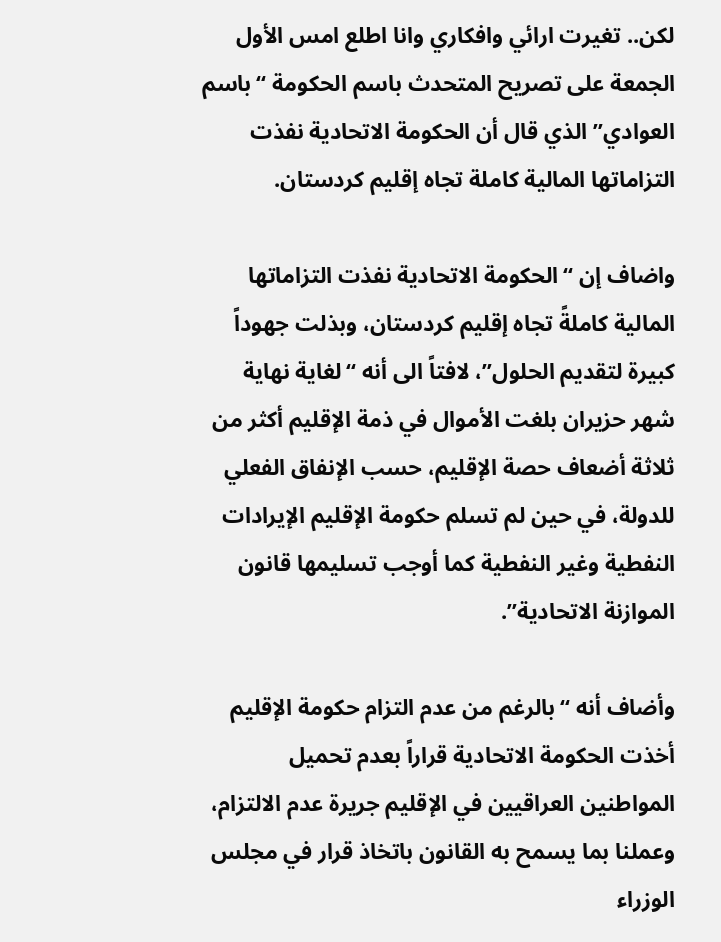لكن.. تغيرت ارائي وافكاري وانا اطلع امس الأول الجمعة على تصريح المتحدث باسم الحكومة “باسم العوادي” الذي قال أن الحكومة الاتحادية نفذت التزاماتها المالية كاملة تجاه إقليم كردستان.

واضاف إن “الحكومة الاتحادية نفذت التزاماتها المالية كاملةً تجاه إقليم كردستان، وبذلت جهوداً كبيرة لتقديم الحلول”، لافتاً الى أنه “لغاية نهاية شهر حزيران بلغت الأموال في ذمة الإقليم أكثر من ثلاثة أضعاف حصة الإقليم، حسب الإنفاق الفعلي للدولة، في حين لم تسلم حكومة الإقليم الإيرادات النفطية وغير النفطية كما أوجب تسليمها قانون الموازنة الاتحادية”.

وأضاف أنه “بالرغم من عدم التزام حكومة الإقليم أخذت الحكومة الاتحادية قراراً بعدم تحميل المواطنين العراقيين في الإقليم جريرة عدم الالتزام، وعملنا بما يسمح به القانون باتخاذ قرار في مجلس الوزراء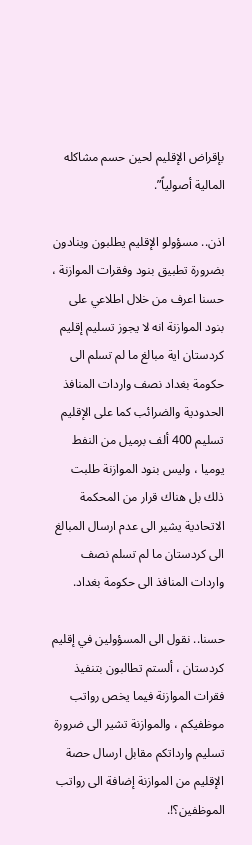بإقراض الإقليم لحين حسم مشاكله المالية أصولياً”.

اذن.. مسؤولو الإقليم يطلبون وينادون بضرورة تطبيق بنود وفقرات الموازنة ، حسنا اعرف من خلال اطلاعي على بنود الموازنة انه لا يجوز تسليم إقليم كردستان اية مبالغ ما لم تسلم الى حكومة بغداد نصف واردات المنافذ الحدودية والضرائب كما على الإقليم تسليم 400 ألف برميل من النفط يوميا ، وليس بنود الموازنة طلبت ذلك بل هناك قرار من المحكمة الاتحادية يشير الى عدم ارسال المبالغ الى كردستان ما لم تسلم نصف واردات المنافذ الى حكومة بغداد.

حسنا.. نقول الى المسؤولين في إقليم كردستان ، ألستم تطالبون بتنفيذ فقرات الموازنة فيما يخص رواتب موظفيكم ، والموازنة تشير الى ضرورة تسليم وارداتكم مقابل ارسال حصة الإقليم من الموازنة إضافة الى رواتب الموظفين؟!.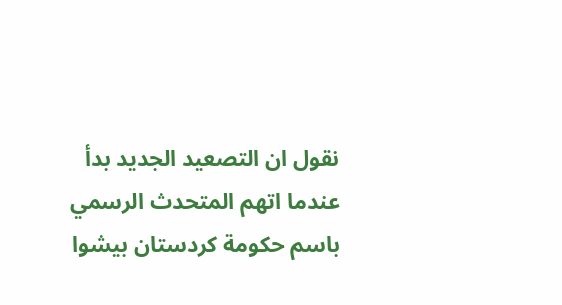نقول ان التصعيد الجديد بدأ عندما اتهم المتحدث الرسمي باسم حكومة كردستان بيشوا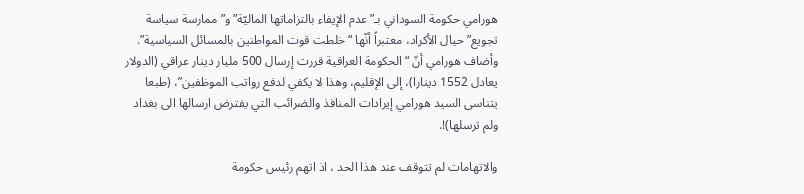هورامي حكومة السوداني بـ”عدم الإيفاء بالتزاماتها الماليّة” و”ممارسة سياسة تجويع” حيال الأكراد، معتبراً أنّها “خلطت قوت المواطنين بالمسائل السياسية”. وأضاف هورامي أنّ “الحكومة العراقية قررت إرسال 500 مليار دينار عراقي (الدولار يعادل 1552 دينارا)، إلى الإقليم، وهذا لا يكفي لدفع رواتب الموظفين”، (طبعا يتناسى السيد هورامي إيرادات المنافذ والضرائب التي يفترض ارسالها الى بغداد ولم ترسلها)!.

والاتهامات لم تتوقف عند هذا الحد ، اذ اتهم رئيس حكومة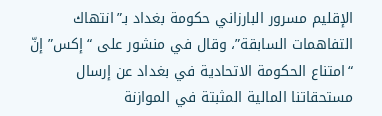الإقليم مسرور البارزاني حكومة بغداد بـ”انتهاك التفاهمات السابقة”، وقال في منشور على “إكس” إنّ “امتناع الحكومة الاتحادية في بغداد عن إرسال مستحقاتنا المالية المثبتة في الموازنة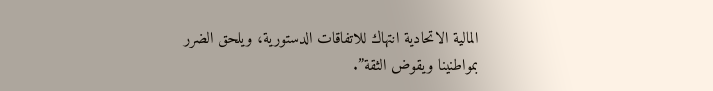المالية الاتحادية انتهاك للاتفاقات الدستورية، ويلحق الضرر بمواطنينا ويقوض الثقة”.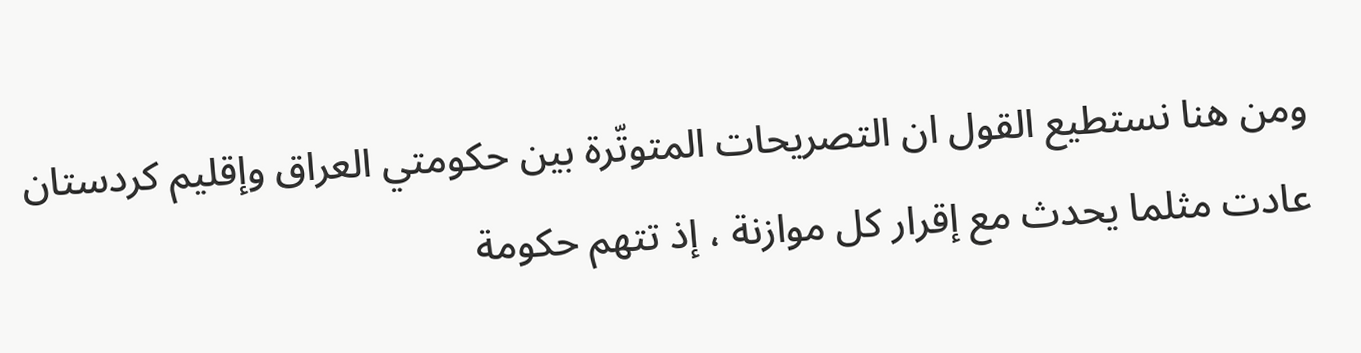ومن هنا نستطيع القول ان التصريحات المتوتّرة بين حكومتي العراق وإقليم كردستان عادت مثلما يحدث مع إقرار كل موازنة ، إذ تتهم حكومة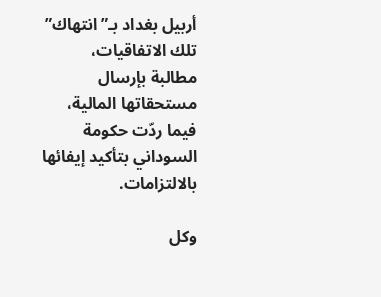أربيل بغداد بـ”انتهاك” تلك الاتفاقيات، مطالبة بإرسال مستحقاتها المالية، فيما ردّت حكومة السوداني بتأكيد إيفائها بالالتزامات.

وكل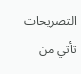التصريحات تأتي من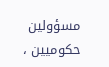مسؤولين حكوميين ،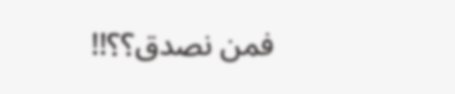فمن نصدق؟؟!!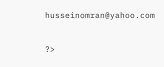husseinomran@yahoo.com

?>